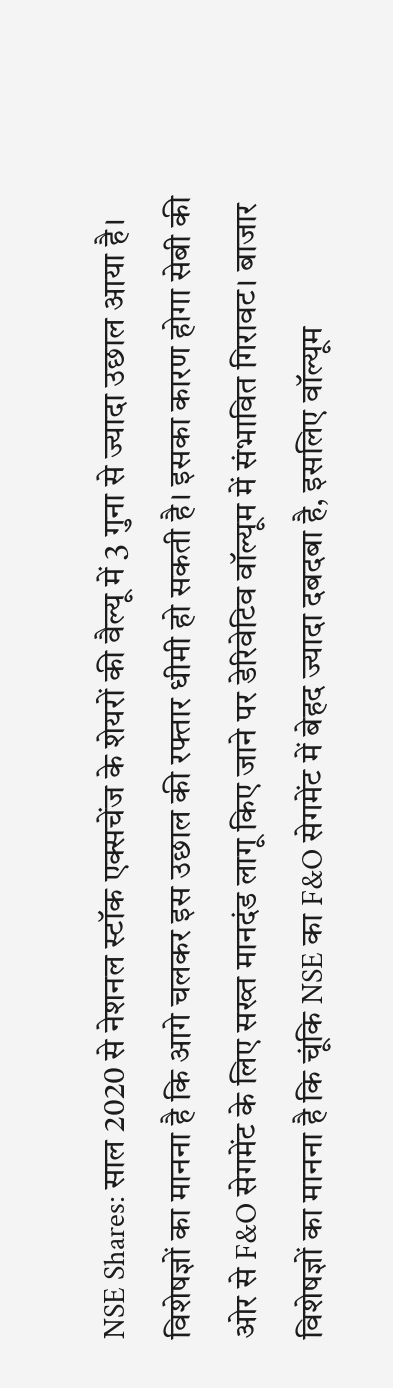NSE Shares: साल 2020 से नेशनल स्टॉक एक्सचेंज के शेयरों की वैल्यू में 3 गुना से ज्यादा उछाल आया है। विशेषज्ञों का मानना है कि आगे चलकर इस उछाल की रफ्तार धीमी हो सकती है। इसका कारण होगा सेबी की ओर से F&O सेगमेंट के लिए सख्त मानदंड लागू किए जाने पर डेरिवेटिव वॉल्यूम में संभावित गिरावट। बाजार विशेषज्ञों का मानना है कि चूंकि NSE का F&O सेगमेंट में बेहद ज्यादा दबदबा है, इसलिए वॉल्यूम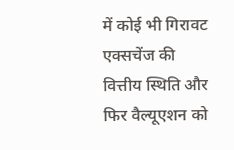में कोई भी गिरावट एक्सचेंज की वित्तीय स्थिति और फिर वैल्यूएशन को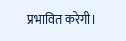प्रभावित करेगी।